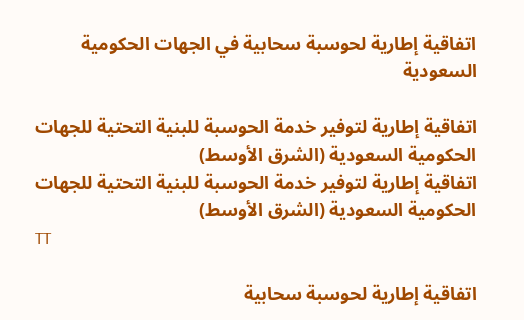اتفاقية إطارية لحوسبة سحابية في الجهات الحكومية السعودية

اتفاقية إطارية لتوفير خدمة الحوسبة للبنية التحتية للجهات الحكومية السعودية (الشرق الأوسط)
اتفاقية إطارية لتوفير خدمة الحوسبة للبنية التحتية للجهات الحكومية السعودية (الشرق الأوسط)
TT

اتفاقية إطارية لحوسبة سحابية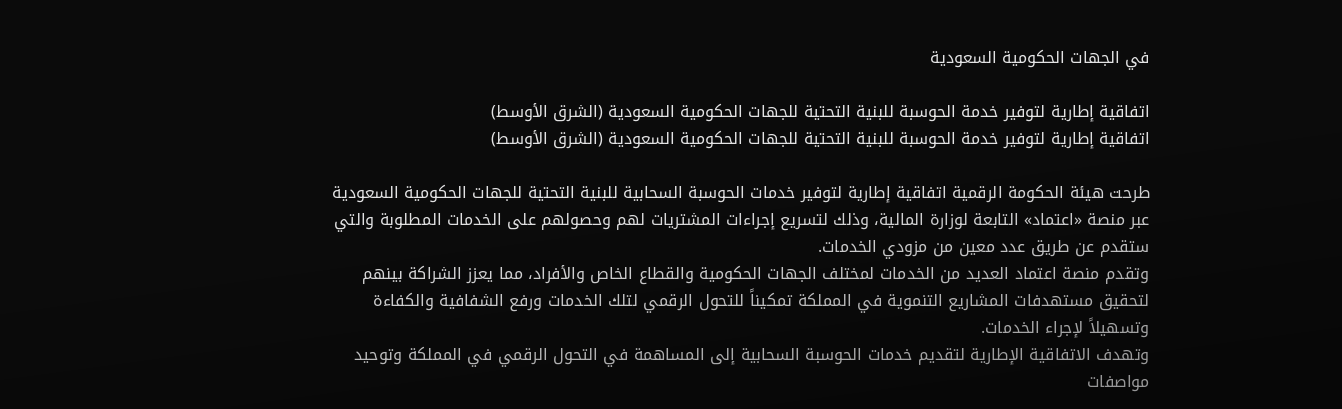في الجهات الحكومية السعودية

اتفاقية إطارية لتوفير خدمة الحوسبة للبنية التحتية للجهات الحكومية السعودية (الشرق الأوسط)
اتفاقية إطارية لتوفير خدمة الحوسبة للبنية التحتية للجهات الحكومية السعودية (الشرق الأوسط)

طرحت هيئة الحكومة الرقمية اتفاقية إطارية لتوفير خدمات الحوسبة السحابية للبنية التحتية للجهات الحكومية السعودية عبر منصة «اعتماد» التابعة لوزارة المالية، وذلك لتسريع إجراءات المشتريات لهم وحصولهم على الخدمات المطلوبة والتي ستقدم عن طريق عدد معين من مزودي الخدمات.
وتقدم منصة اعتماد العديد من الخدمات لمختلف الجهات الحكومية والقطاع الخاص والأفراد، مما يعزز الشراكة بينهم لتحقيق مستهدفات المشاريع التنموية في المملكة تمكيناً للتحول الرقمي لتلك الخدمات ورفع الشفافية والكفاءة وتسهيلاً لإجراء الخدمات.
وتهدف الاتفاقية الإطارية لتقديم خدمات الحوسبة السحابية إلى المساهمة في التحول الرقمي في المملكة وتوحيد مواصفات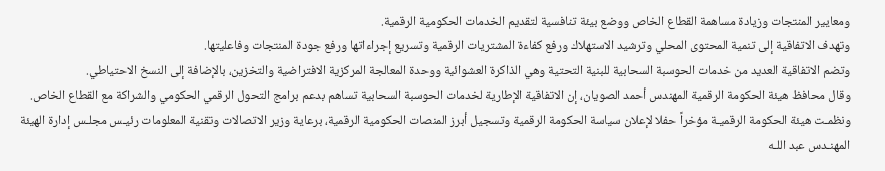ومعايير المنتجات وزيادة مساهمة القطاع الخاص ووضع بيئة تنافسية لتقديم الخدمات الحكومية الرقمية.
وتهدف الاتفاقية إلى تنمية المحتوى المحلي وترشيد الاستهلاك ورفع كفاءة المشتريات الرقمية وتسريع إجراءاتها ورفع جودة المنتجات وفاعليتها.
وتضم الاتفاقية العديد من خدمات الحوسبة السحابية للبنية التحتية وهي الذاكرة العشوائية ووحدة المعالجة المركزية الافتراضية والتخزين، بالإضافة إلى النسخ الاحتياطي.
وقال محافظ هيئة الحكومة الرقمية المهندس أحمد الصويان، إن الاتفاقية الإطارية لخدمات الحوسبة السحابية تساهم بدعم برامج التحول الرقمي الحكومي والشراكة مع القطاع الخاص.
ونظمـت هيئة الحكومة الرقميـة مؤخراً حفلا لإعلان سياسة الحكومة الرقمية وتسجيل أبرز المنصات الحكومية الرقمية، برعاية وزير الاتصالات وتقنية المعلومات رئيـس مجلـس إدارة الهيئة المهنـدس عبد اللـه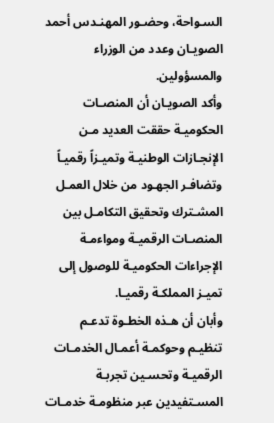السـواحة، وحضـور المهنـدس أحمد الصويـان وعدد من الوزراء والمسؤولين.
وأكد الصويـان أن المنصـات الحكوميـة حققت العديد مـن الإنجـازات الوطنيـة وتميـزاً رقميـاً وتضافـر الجهـود من خلال العمـل المشـترك وتحقيق التكامـل بين المنصـات الرقميـة ومواءمـة الإجراءات الحكوميـة للوصول إلى تميـز المملكـة رقميـا.
وأبان أن هـذه الخطـوة تدعـم تنظيـم وحوكمـة أعمـال الخدمـات الرقميـة وتحسـين تجربـة المسـتفيدين عبر منظومـة خدمـات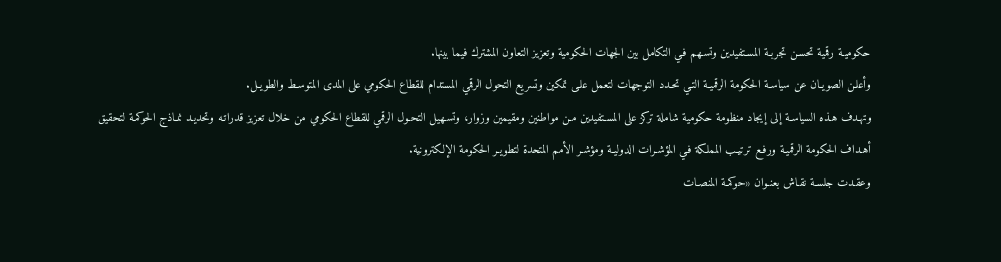حكوميـة رقمية تحسـن تجربـة المسـتفيدين وتسـهم فـي التكامل بين الجهات الحكومية وتعزيز التعاون المشترك فيما بينها.
وأعلـن الصويـان عن سياسـة الحكومة الرقميـة التـي تحـدد التوجهات لتعمل علـى تمكين وتسريع التحول الرقمي المستدام للقطاع الحكومي على المدى المتوسـط والطويـل.
وتهـدف هـذه السياسـة إلى إيجاد منظومة حكومية شاملة تركز على المسـتفيدين مـن مواطنين ومقيمين وزوار، وتسـهيل التحـول الرقمي للقطاع الحكومي من خلال تعزيز قدراتـه وتحديـد نمـاذج الحوكمـة لتحقيق أهـداف الحكومة الرقميـة ورفـع ترتيـب المملكة فـي المؤشـرات الدوليـة ومؤشـر الأمم المتحدة لتطويـر الحكومة الإلكترونية.
وعقـدت جلسـة نقـاش بعنـوان «حوكمـة المنصـات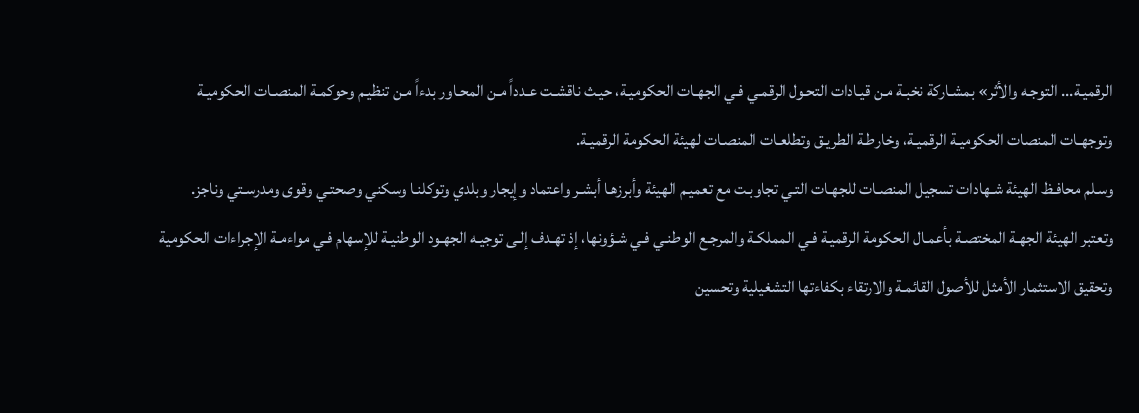الرقميـة... التوجـه والأثر» بمشـاركة نخبـة مـن قيـادات التحـول الرقمـي فـي الجهـات الحكوميـة، حيـث ناقشـت عـدداً مـن المحـاور بدءاً مـن تنظيـم وحوكمـة المنصـات الحكوميـة وتوجهـات المنصات الحكوميـة الرقميـة، وخارطـة الطريـق وتطلعـات المنصـات لهيئة الحكومة الرقميـة.
وسـلم محافـظ الهيئة شـهادات تسجيل المنصـات للجهـات التـي تجاوبـت مع تعميـم الهيئة وأبرزهـا أبشـر واعتماد وإيجار وبلدي وتوكلنـا وسكني وصحتـي وقوى ومدرسـتي وناجز.
وتعتبر الهيئة الجهـة المختصـة بأعمـال الحكومة الرقميـة فـي المملكـة والمرجـع الوطنـي فـي شـؤونها، إذ تهـدف إلـى توجيـه الجهـود الوطنيـة للإسهام فـي مواءمـة الإجراءات الحكومية وتحقيق الاستثمار الأمثل للأصول القائمـة والارتقاء بكفاءتها التشغيلية وتحسين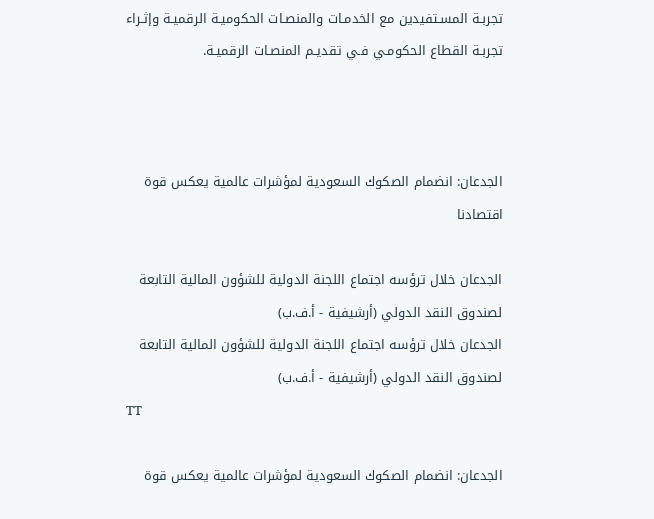تجربـة المسـتفيدين مع الخدمـات والمنصـات الحكوميـة الرقميـة وإثـراء تجربـة القطاع الحكومـي فـي تقديـم المنصـات الرقميـة.



الجدعان: انضمام الصكوك السعودية لمؤشرات عالمية يعكس قوة اقتصادنا

الجدعان خلال ترؤسه اجتماع اللجنة الدولية للشؤون المالية التابعة لصندوق النقد الدولي (أرشيفية - أ.ف.ب)
الجدعان خلال ترؤسه اجتماع اللجنة الدولية للشؤون المالية التابعة لصندوق النقد الدولي (أرشيفية - أ.ف.ب)
TT

الجدعان: انضمام الصكوك السعودية لمؤشرات عالمية يعكس قوة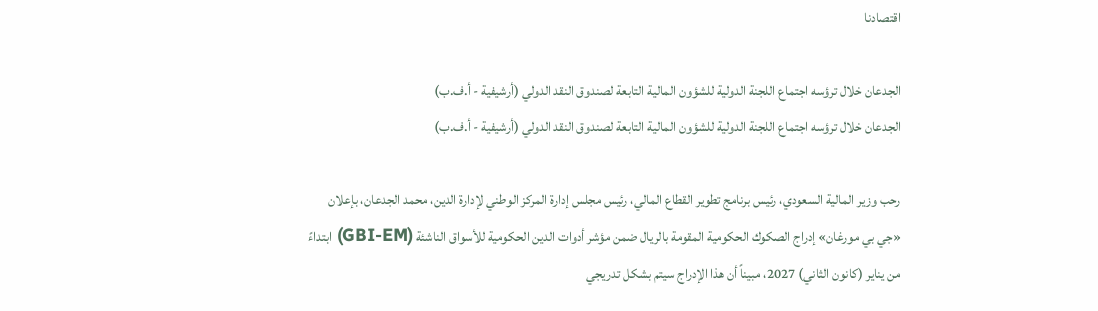اقتصادنا

الجدعان خلال ترؤسه اجتماع اللجنة الدولية للشؤون المالية التابعة لصندوق النقد الدولي (أرشيفية - أ.ف.ب)
الجدعان خلال ترؤسه اجتماع اللجنة الدولية للشؤون المالية التابعة لصندوق النقد الدولي (أرشيفية - أ.ف.ب)

رحب وزير المالية السعودي، رئيس برنامج تطوير القطاع المالي، رئيس مجلس إدارة المركز الوطني لإدارة الدين، محمد الجدعان، بإعلان «جي بي مورغان» إدراج الصكوك الحكومية المقومة بالريال ضمن مؤشر أدوات الدين الحكومية للأسواق الناشئة (GBI-EM) ابتداءً من يناير (كانون الثاني) 2027، مبيناً أن هذا الإدراج سيتم بشكل تدريجي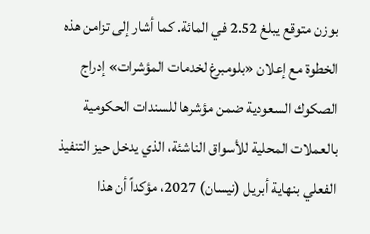بوزن متوقع يبلغ 2.52 في المائة. كما أشار إلى تزامن هذه الخطوة مع إعلان «بلومبرغ لخدمات المؤشرات» إدراج الصكوك السعودية ضمن مؤشرها للسندات الحكومية بالعملات المحلية للأسواق الناشئة، الذي يدخل حيز التنفيذ الفعلي بنهاية أبريل (نيسان) 2027، مؤكداً أن هذا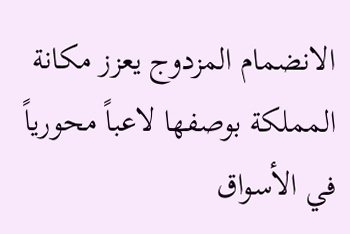الانضمام المزدوج يعزز مكانة المملكة بوصفها لاعباً محورياً في الأسواق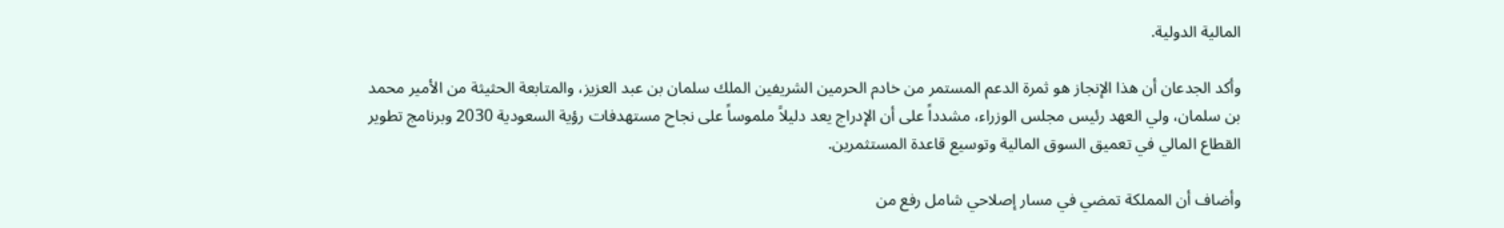المالية الدولية.

وأكد الجدعان أن هذا الإنجاز هو ثمرة الدعم المستمر من خادم الحرمين الشريفين الملك سلمان بن عبد العزيز، والمتابعة الحثيثة من الأمير محمد بن سلمان، ولي العهد رئيس مجلس الوزراء، مشدداً على أن الإدراج يعد دليلاً ملموساً على نجاح مستهدفات رؤية السعودية 2030 وبرنامج تطوير القطاع المالي في تعميق السوق المالية وتوسيع قاعدة المستثمرين.

وأضاف أن المملكة تمضي في مسار إصلاحي شامل رفع من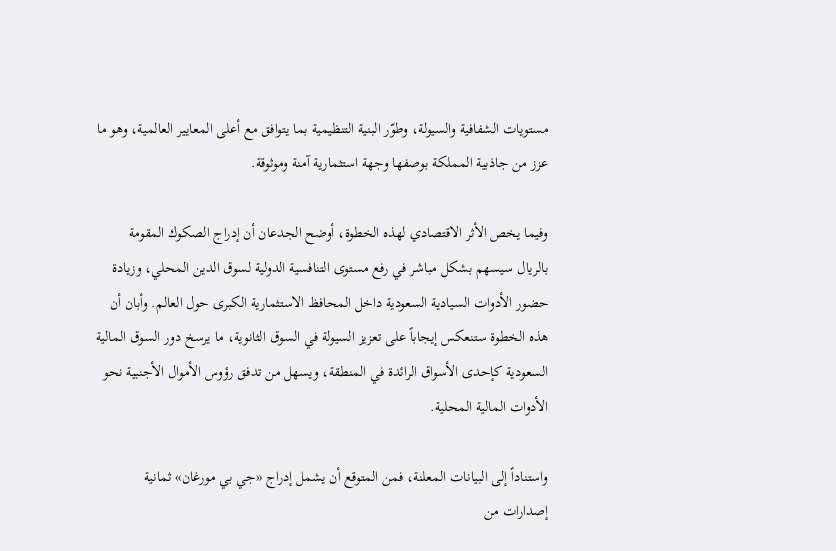مستويات الشفافية والسيولة، وطوّر البنية التنظيمية بما يتوافق مع أعلى المعايير العالمية، وهو ما عزز من جاذبية المملكة بوصفها وجهة استثمارية آمنة وموثوقة.

وفيما يخص الأثر الاقتصادي لهذه الخطوة، أوضح الجدعان أن إدراج الصكوك المقومة بالريال سيسهم بشكل مباشر في رفع مستوى التنافسية الدولية لسوق الدين المحلي، وزيادة حضور الأدوات السيادية السعودية داخل المحافظ الاستثمارية الكبرى حول العالم. وأبان أن هذه الخطوة ستنعكس إيجاباً على تعزيز السيولة في السوق الثانوية، ما يرسخ دور السوق المالية السعودية كإحدى الأسواق الرائدة في المنطقة، ويسهل من تدفق رؤوس الأموال الأجنبية نحو الأدوات المالية المحلية.

واستناداً إلى البيانات المعلنة، فمن المتوقع أن يشمل إدراج «جي بي مورغان» ثمانية إصدارات من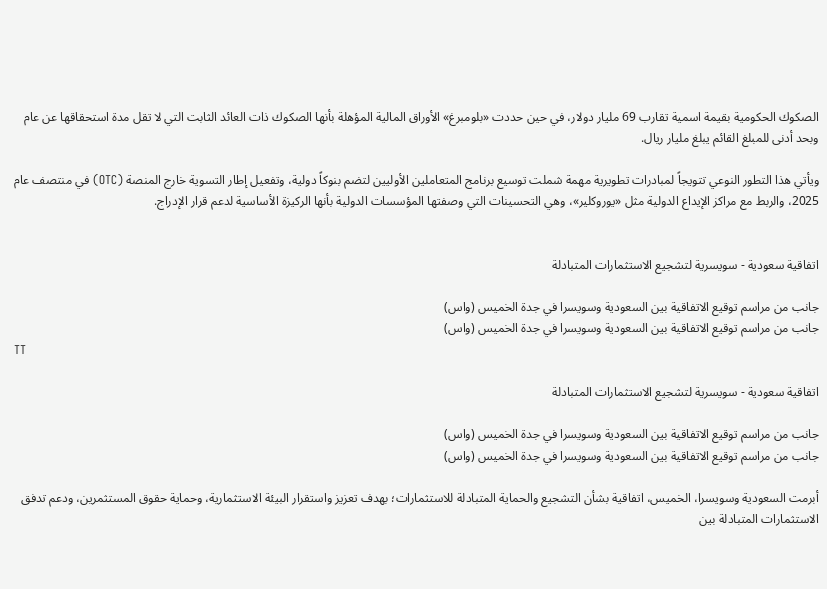الصكوك الحكومية بقيمة اسمية تقارب 69 مليار دولار، في حين حددت «بلومبرغ» الأوراق المالية المؤهلة بأنها الصكوك ذات العائد الثابت التي لا تقل مدة استحقاقها عن عام وبحد أدنى للمبلغ القائم يبلغ مليار ريال.

ويأتي هذا التطور النوعي تتويجاً لمبادرات تطويرية مهمة شملت توسيع برنامج المتعاملين الأوليين لتضم بنوكاً دولية، وتفعيل إطار التسوية خارج المنصة (OTC) في منتصف عام 2025، والربط مع مراكز الإيداع الدولية مثل «يوروكلير»، وهي التحسينات التي وصفتها المؤسسات الدولية بأنها الركيزة الأساسية لدعم قرار الإدراج.


اتفاقية سعودية - سويسرية لتشجيع الاستثمارات المتبادلة

جانب من مراسم توقيع الاتفاقية بين السعودية وسويسرا في جدة الخميس (واس)
جانب من مراسم توقيع الاتفاقية بين السعودية وسويسرا في جدة الخميس (واس)
TT

اتفاقية سعودية - سويسرية لتشجيع الاستثمارات المتبادلة

جانب من مراسم توقيع الاتفاقية بين السعودية وسويسرا في جدة الخميس (واس)
جانب من مراسم توقيع الاتفاقية بين السعودية وسويسرا في جدة الخميس (واس)

أبرمت السعودية وسويسرا، الخميس، اتفاقية بشأن التشجيع والحماية المتبادلة للاستثمارات؛ بهدف تعزيز واستقرار البيئة الاستثمارية، وحماية حقوق المستثمرين، ودعم تدفق الاستثمارات المتبادلة بين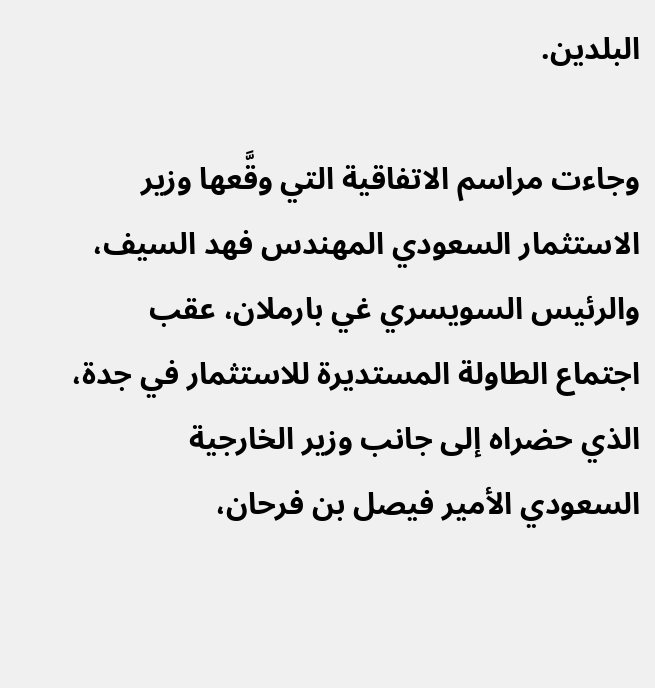البلدين.

وجاءت مراسم الاتفاقية التي وقَّعها وزير الاستثمار السعودي المهندس فهد السيف، والرئيس السويسري غي بارملان، عقب اجتماع الطاولة المستديرة للاستثمار في جدة، الذي حضراه إلى جانب وزير الخارجية السعودي الأمير فيصل بن فرحان،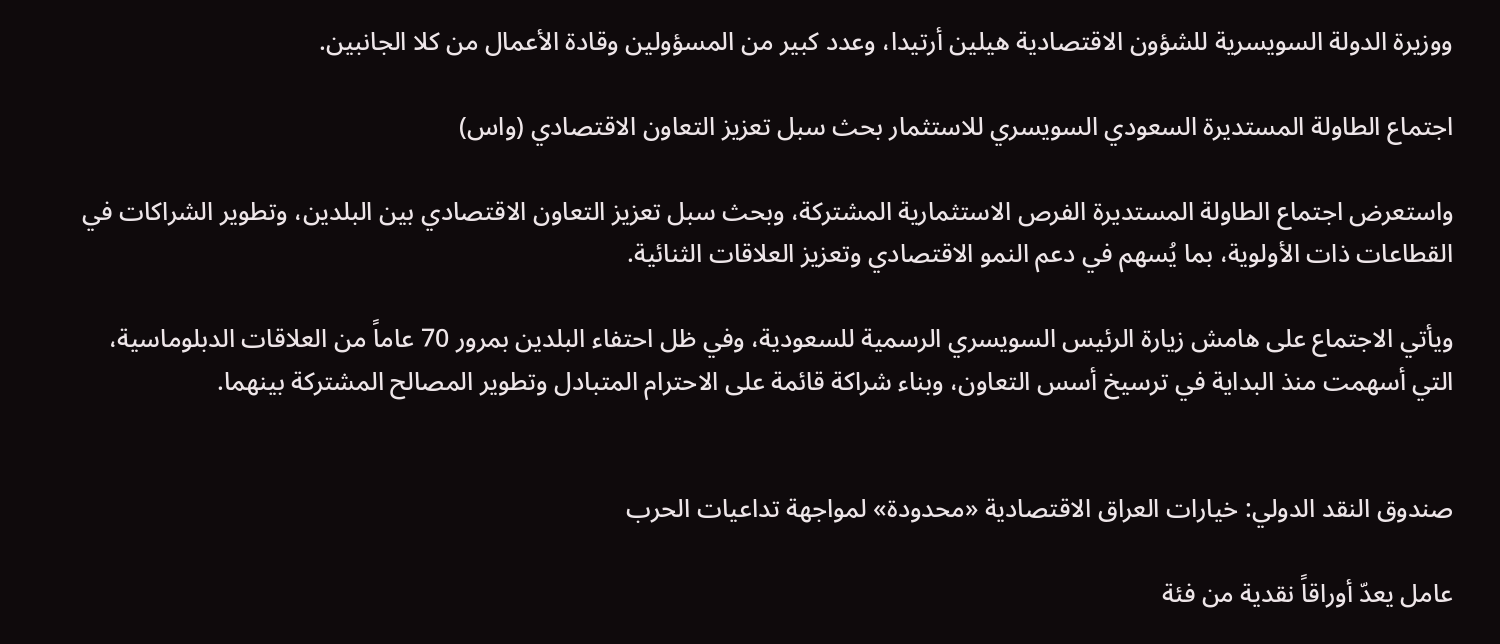ووزيرة الدولة السويسرية للشؤون الاقتصادية هيلين أرتيدا، وعدد كبير من المسؤولين وقادة الأعمال من كلا الجانبين.

اجتماع الطاولة المستديرة السعودي السويسري للاستثمار بحث سبل تعزيز التعاون الاقتصادي (واس)

واستعرض اجتماع الطاولة المستديرة الفرص الاستثمارية المشتركة، وبحث سبل تعزيز التعاون الاقتصادي بين البلدين، وتطوير الشراكات في القطاعات ذات الأولوية، بما يُسهم في دعم النمو الاقتصادي وتعزيز العلاقات الثنائية.

ويأتي الاجتماع على هامش زيارة الرئيس السويسري الرسمية للسعودية، وفي ظل احتفاء البلدين بمرور 70 عاماً من العلاقات الدبلوماسية، التي أسهمت منذ البداية في ترسيخ أسس التعاون، وبناء شراكة قائمة على الاحترام المتبادل وتطوير المصالح المشتركة بينهما.


صندوق النقد الدولي: خيارات العراق الاقتصادية «محدودة» لمواجهة تداعيات الحرب

عامل يعدّ أوراقاً نقدية من فئة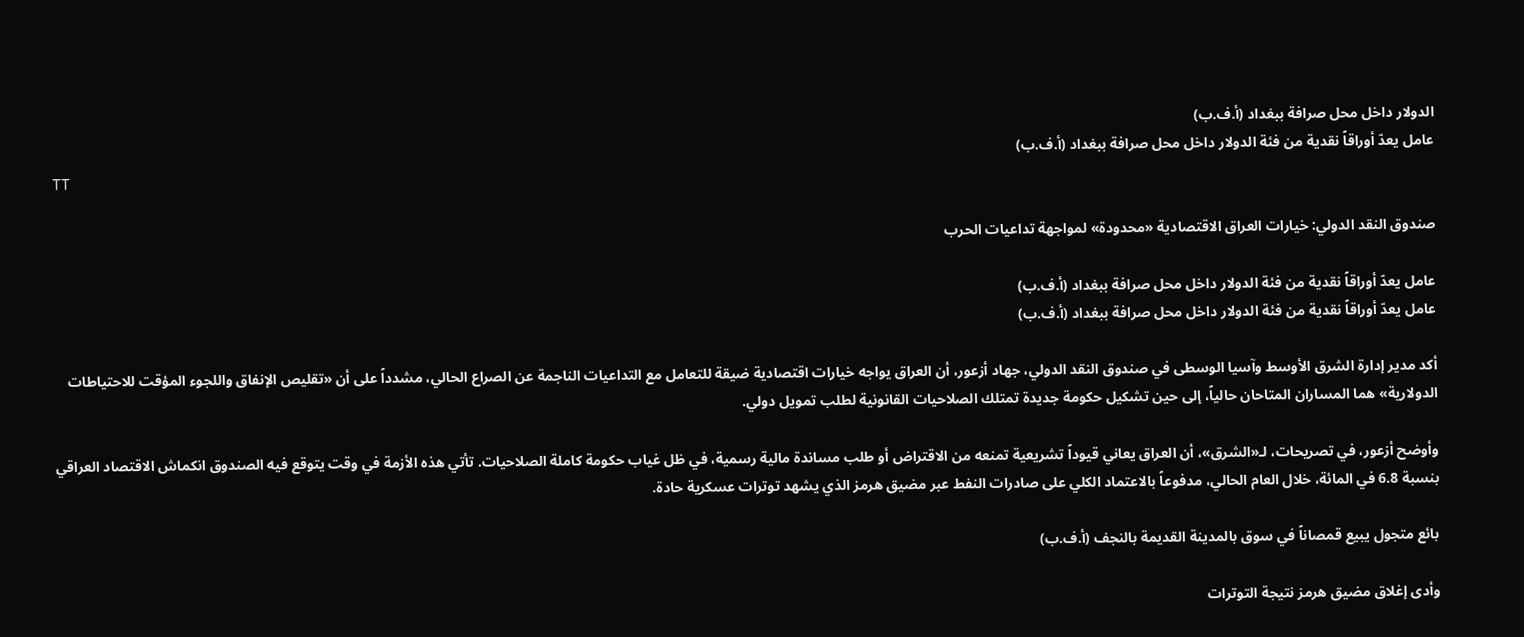الدولار داخل محل صرافة ببغداد (أ.ف.ب)
عامل يعدّ أوراقاً نقدية من فئة الدولار داخل محل صرافة ببغداد (أ.ف.ب)
TT

صندوق النقد الدولي: خيارات العراق الاقتصادية «محدودة» لمواجهة تداعيات الحرب

عامل يعدّ أوراقاً نقدية من فئة الدولار داخل محل صرافة ببغداد (أ.ف.ب)
عامل يعدّ أوراقاً نقدية من فئة الدولار داخل محل صرافة ببغداد (أ.ف.ب)

أكد مدير إدارة الشرق الأوسط وآسيا الوسطى في صندوق النقد الدولي، جهاد أزعور، أن العراق يواجه خيارات اقتصادية ضيقة للتعامل مع التداعيات الناجمة عن الصراع الحالي، مشدداً على أن «تقليص الإنفاق واللجوء المؤقت للاحتياطات الدولارية» هما المساران المتاحان حالياً، إلى حين تشكيل حكومة جديدة تمتلك الصلاحيات القانونية لطلب تمويل دولي.

وأوضح أزعور، في تصريحات، لـ«الشرق»، أن العراق يعاني قيوداً تشريعية تمنعه من الاقتراض أو طلب مساندة مالية رسمية، في ظل غياب حكومة كاملة الصلاحيات. تأتي هذه الأزمة في وقت يتوقع فيه الصندوق انكماش الاقتصاد العراقي بنسبة 6.8 في المائة، خلال العام الحالي، مدفوعاً بالاعتماد الكلي على صادرات النفط عبر مضيق هرمز الذي يشهد توترات عسكرية حادة.

بائع متجول يبيع قمصاناً في سوق بالمدينة القديمة بالنجف (أ.ف.ب)

وأدى إغلاق مضيق هرمز نتيجة التوترات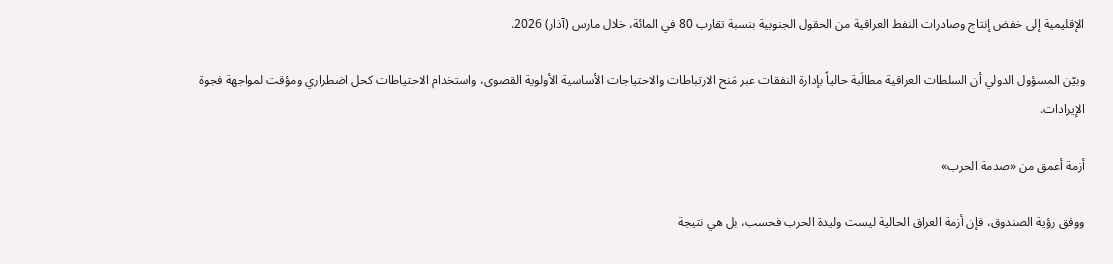الإقليمية إلى خفض إنتاج وصادرات النفط العراقية من الحقول الجنوبية بنسبة تقارب 80 في المائة، خلال مارس (آذار) 2026.

وبيّن المسؤول الدولي أن السلطات العراقية مطالَبة حالياً بإدارة النفقات عبر مَنح الارتباطات والاحتياجات الأساسية الأولوية القصوى، واستخدام الاحتياطات كحل اضطراري ومؤقت لمواجهة فجوة الإيرادات.

أزمة أعمق من «صدمة الحرب»

ووفق رؤية الصندوق، فإن أزمة العراق الحالية ليست وليدة الحرب فحسب، بل هي نتيجة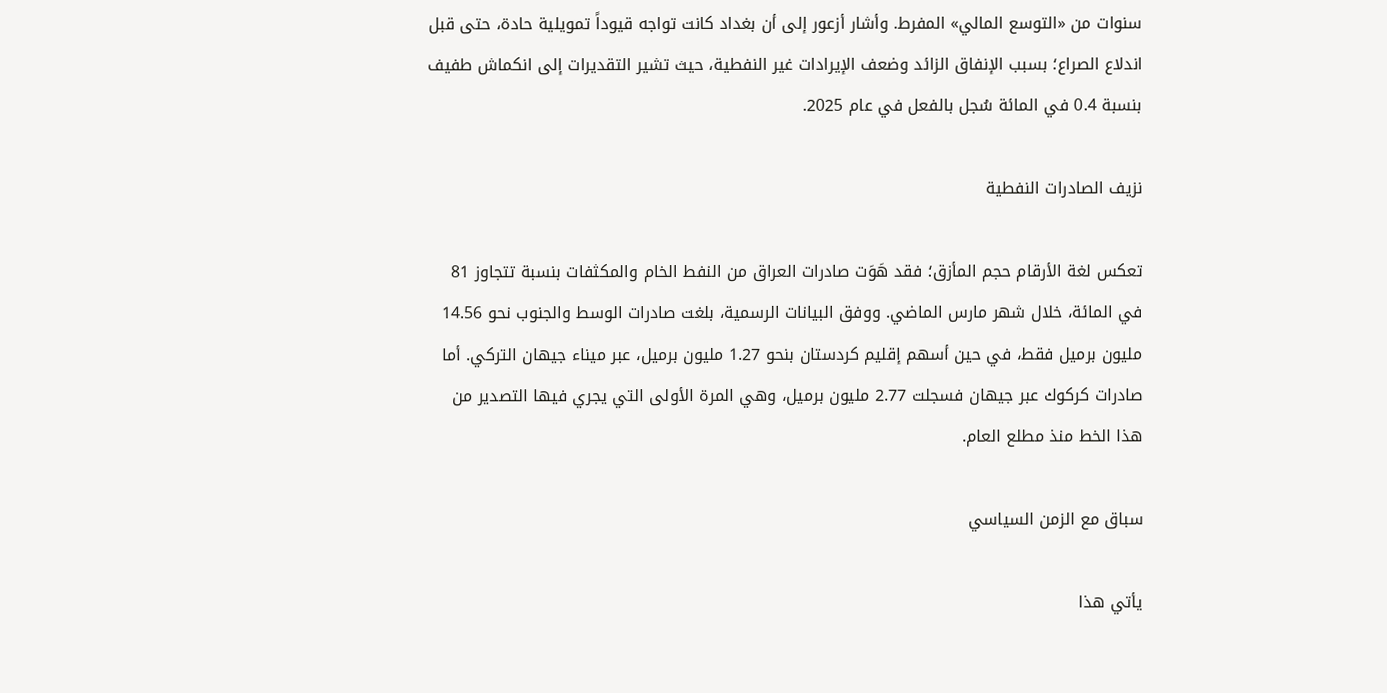سنوات من «التوسع المالي» المفرط. وأشار أزعور إلى أن بغداد كانت تواجه قيوداً تمويلية حادة، حتى قبل اندلاع الصراع؛ بسبب الإنفاق الزائد وضعف الإيرادات غير النفطية، حيث تشير التقديرات إلى انكماش طفيف بنسبة 0.4 في المائة سُجل بالفعل في عام 2025.

نزيف الصادرات النفطية

تعكس لغة الأرقام حجم المأزق؛ فقد هَوَت صادرات العراق من النفط الخام والمكثفات بنسبة تتجاوز 81 في المائة، خلال شهر مارس الماضي. ووفق البيانات الرسمية، بلغت صادرات الوسط والجنوب نحو 14.56 مليون برميل فقط، في حين أسهم إقليم كردستان بنحو 1.27 مليون برميل، عبر ميناء جيهان التركي. أما صادرات كركوك عبر جيهان فسجلت 2.77 مليون برميل، وهي المرة الأولى التي يجري فيها التصدير من هذا الخط منذ مطلع العام.

سباق مع الزمن السياسي

يأتي هذا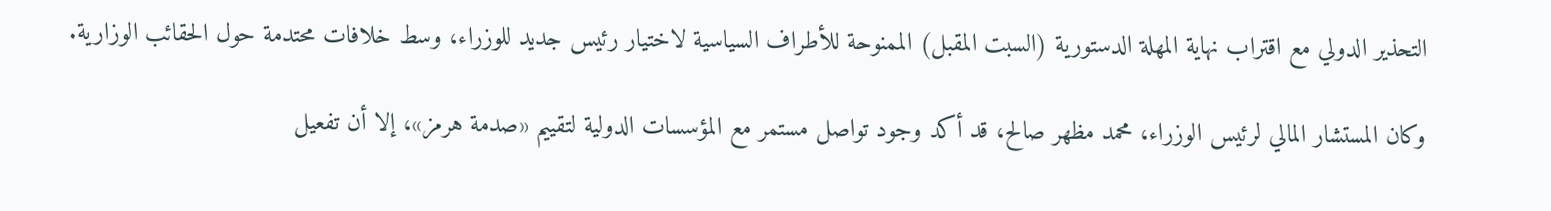التحذير الدولي مع اقتراب نهاية المهلة الدستورية (السبت المقبل) الممنوحة للأطراف السياسية لاختيار رئيس جديد للوزراء، وسط خلافات محتدمة حول الحقائب الوزارية.

وكان المستشار المالي لرئيس الوزراء، محمد مظهر صالح، قد أكد وجود تواصل مستمر مع المؤسسات الدولية لتقييم «صدمة هرمز»، إلا أن تفعيل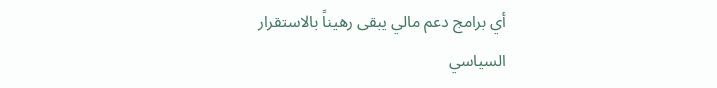أي برامج دعم مالي يبقى رهيناً بالاستقرار السياسي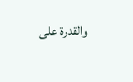والقدرة على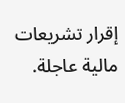إقرار تشريعات مالية عاجلة.